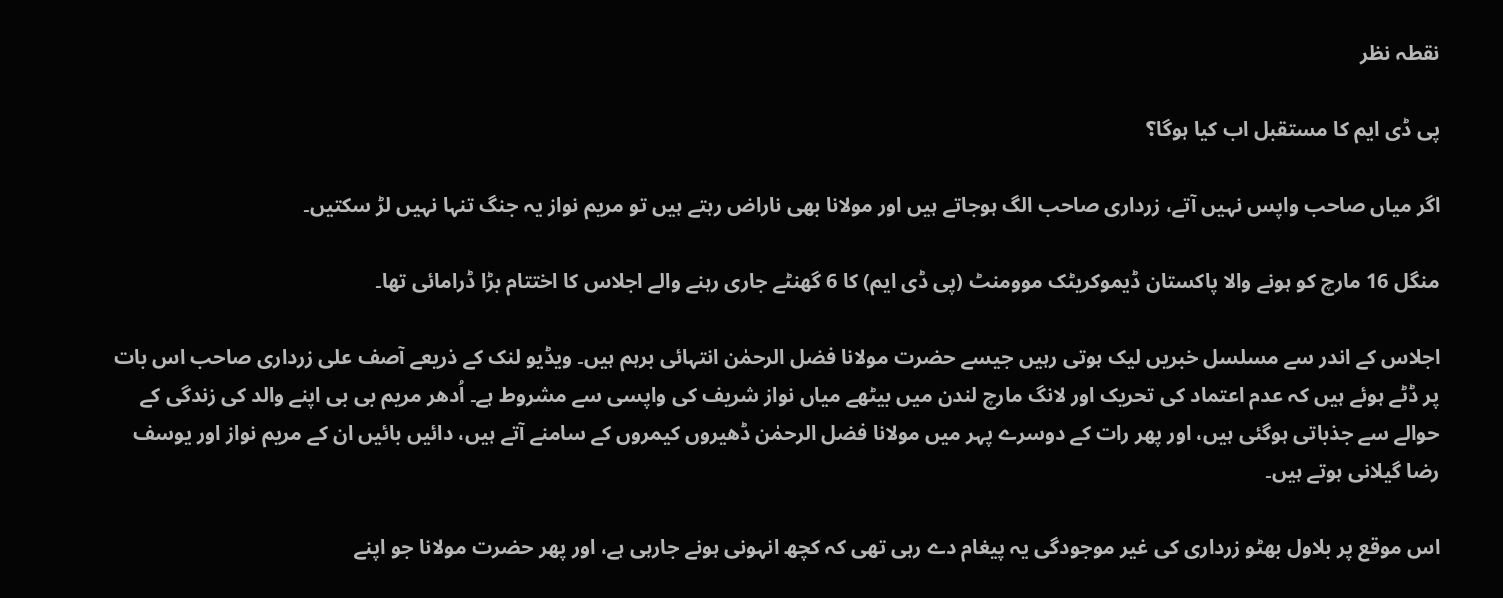نقطہ نظر

پی ڈی ایم کا مستقبل اب کیا ہوگا؟

اگر میاں صاحب واپس نہیں آتے، زرداری صاحب الگ ہوجاتے ہیں اور مولانا بھی ناراض رہتے ہیں تو مریم نواز یہ جنگ تنہا نہیں لڑ سکتیں۔

منگل 16 مارچ کو ہونے والا پاکستان ڈیموکریٹک موومنٹ (پی ڈی ایم) کا 6 گھنٹے جاری رہنے والے اجلاس کا اختتام بڑا ڈرامائی تھا۔

اجلاس کے اندر سے مسلسل خبریں لیک ہوتی رہیں جیسے حضرت مولانا فضل الرحمٰن انتہائی برہم ہیں۔ ویڈیو لنک کے ذریعے آصف علی زرداری صاحب اس بات پر ڈٹے ہوئے ہیں کہ عدم اعتماد کی تحریک اور لانگ مارچ لندن میں بیٹھے میاں نواز شریف کی واپسی سے مشروط ہے۔ اُدھر مریم بی بی اپنے والد کی زندگی کے حوالے سے جذباتی ہوگئی ہیں، اور پھر رات کے دوسرے پہر میں مولانا فضل الرحمٰن ڈھیروں کیمروں کے سامنے آتے ہیں، دائیں بائیں ان کے مریم نواز اور یوسف رضا گیلانی ہوتے ہیں۔

اس موقع پر بلاول بھٹو زرداری کی غیر موجودگی یہ پیغام دے رہی تھی کہ کچھ انہونی ہونے جارہی ہے، اور پھر حضرت مولانا جو اپنے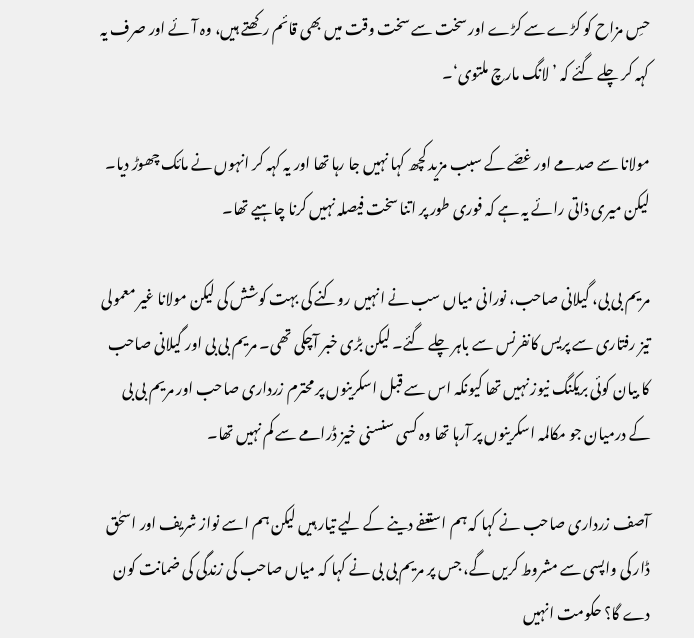حسِ مزاح کو کڑے سے کڑے اور سخت سے سخت وقت میں بھی قائم رکھتے ہیں، وہ آئے اور صرف یہ کہہ کر چلے گئے کہ ’لانگ مارچ ملتوی‘۔

مولانا سے صدمے اور غصّے کے سبب مزید کچھ کہا نہیں جا رہا تھا اور یہ کہہ کر انہوں نے مائک چھوڑ دیا۔ لیکن میری ذاتی رائے یہ ہے کہ فوری طور پر اتنا سخت فیصلہ نہیں کرنا چاہیے تھا۔

مریم بی بی، گیلانی صاحب، نورانی میاں سب نے انہیں روکنے کی بہت کوشش کی لیکن مولانا غیر معمولی تیز رفتاری سے پریس کانفرنس سے باہر چلے گئے۔ لیکن بڑی خبر آچکی تھی۔ مریم بی بی اور گیلانی صاحب کا بیان کوئی بریکنگ نیوز نہیں تھا کیونکہ اس سے قبل اسکرینوں پر محترم زرداری صاحب اور مریم بی بی کے درمیان جو مکالمہ اسکرینوں پر آرہا تھا وہ کسی سنسنی خیز ڈرامے سے کم نہیں تھا۔

آصف زرداری صاحب نے کہا کہ ہم استعفے دینے کے لیے تیار ہیں لیکن ہم اسے نواز شریف اور اسحٰق ڈار کی واپسی سے مشروط کریں گے، جس پر مریم بی بی نے کہا کہ میاں صاحب کی زندگی کی ضمانت کون دے گا؟ حکومت انہیں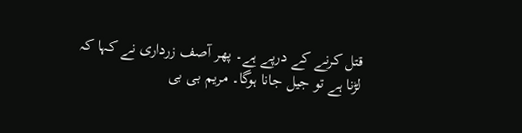قتل کرنے کے درپے ہے۔ پھر آصف زرداری نے کہا کہ لڑنا ہے تو جیل جانا ہوگا۔ مریم بی بی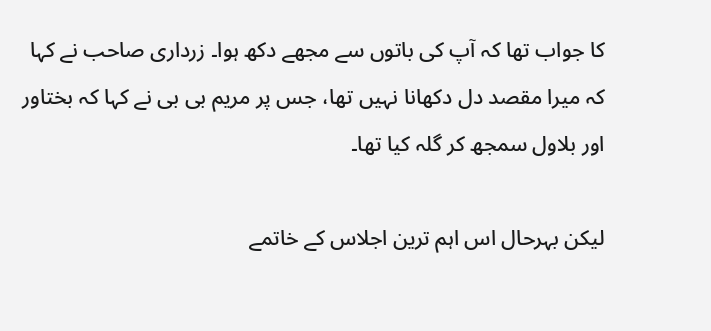کا جواب تھا کہ آپ کی باتوں سے مجھے دکھ ہوا۔ زرداری صاحب نے کہا کہ میرا مقصد دل دکھانا نہیں تھا، جس پر مریم بی بی نے کہا کہ بختاور اور بلاول سمجھ کر گلہ کیا تھا۔

لیکن بہرحال اس اہم ترین اجلاس کے خاتمے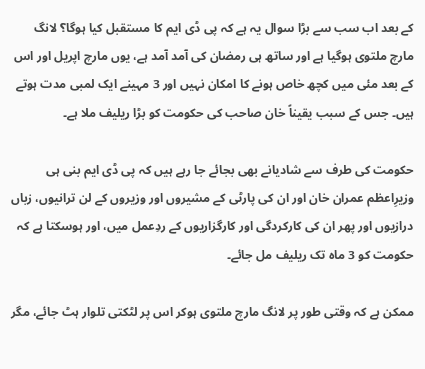کے بعد اب سب سے بڑا سوال یہ ہے کہ پی ڈی ایم کا مستقبل کیا ہوگا؟ لانگ مارچ ملتوی ہوگیا ہے اور ساتھ ہی رمضان کی آمد آمد ہے، یوں مارچ اپریل اور اس کے بعد مئی میں کچھ خاص ہونے کا امکان نہیں اور 3 مہینے ایک لمبی مدت ہوتے ہیں۔ جس کے سبب یقیناً خان صاحب کی حکومت کو بڑا ریلیف ملا ہے۔

حکومت کی طرف سے شادیانے بھی بجائے جا رہے ہیں کہ پی ڈی ایم بنی ہی وزیرِاعظم عمران خان اور ان کی پارٹی کے مشیروں اور وزیروں کے لن ترانیوں، زباں درازیوں اور پھر ان کی کارکردگی اور کارگزاریوں کے ردِعمل میں، اور ہوسکتا ہے کہ حکومت کو 3 ماہ تک ریلیف مل جائے۔

ممکن ہے کہ وقتی طور پر لانگ مارچ ملتوی ہوکر اس پر لٹکتی تلوار ہٹ جائے، مگر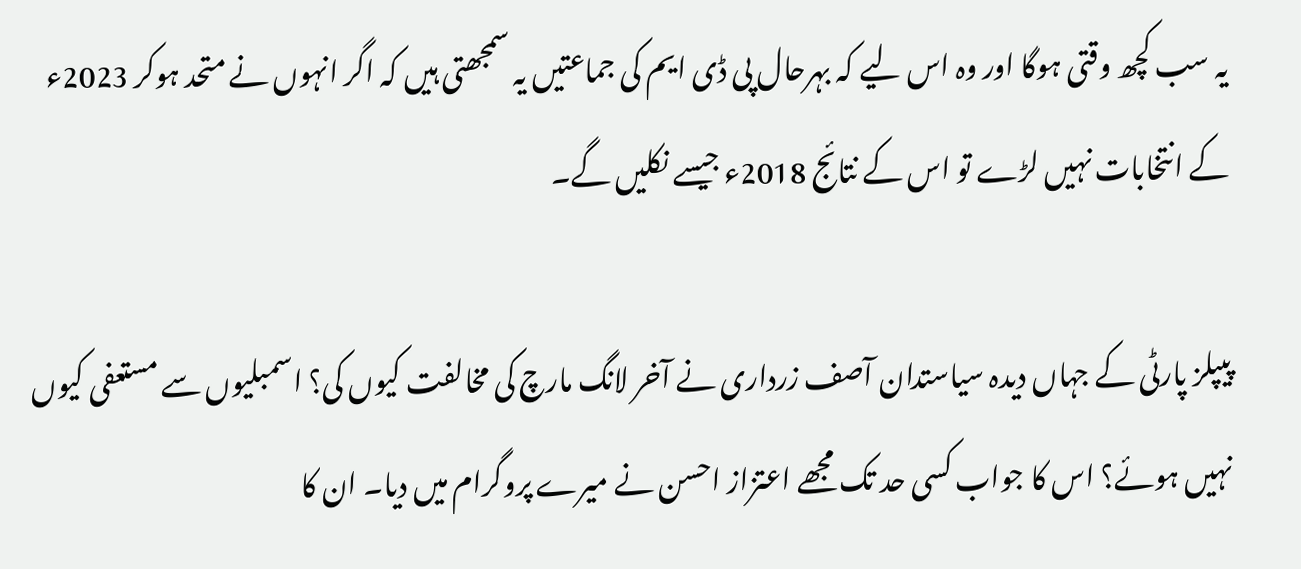یہ سب کچھ وقتی ہوگا اور وہ اس لیے کہ بہرحال پی ڈی ایم کی جماعتیں یہ سمجھتی ہیں کہ اگر انہوں نے متحد ہوکر 2023ء کے انتخابات نہیں لڑے تو اس کے نتائج 2018ء جیسے نکلیں گے۔

پیپلز پارٹی کے جہاں دیدہ سیاستدان آصف زرداری نے آخر لانگ مارچ کی مخالفت کیوں کی؟ اسمبلیوں سے مستعفی کیوں نہیں ہوئے؟ اس کا جواب کسی حد تک مجھے اعتزاز احسن نے میرے پروگرام میں دیا۔ ان کا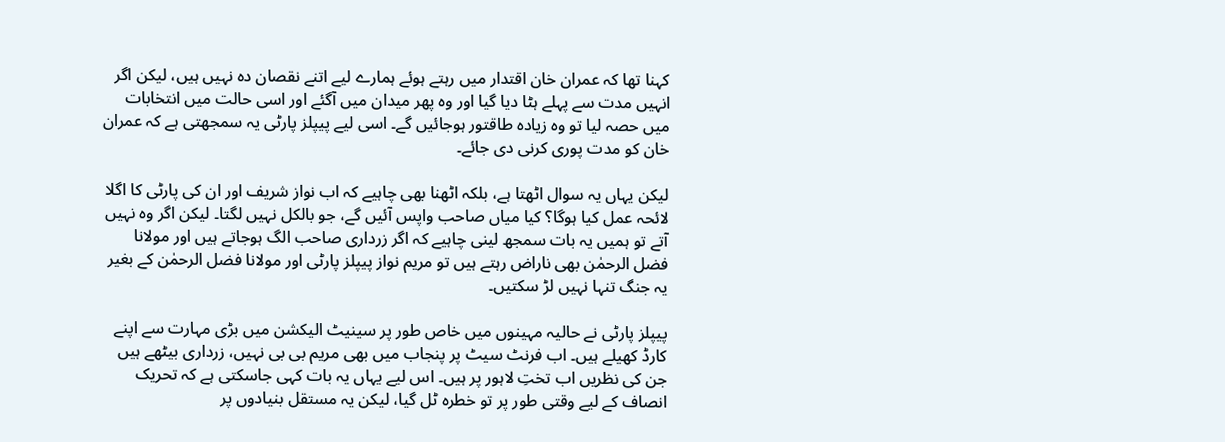کہنا تھا کہ عمران خان اقتدار میں رہتے ہوئے ہمارے لیے اتنے نقصان دہ نہیں ہیں، لیکن اگر انہیں مدت سے پہلے ہٹا دیا گیا اور وہ پھر میدان میں آگئے اور اسی حالت میں انتخابات میں حصہ لیا تو وہ زیادہ طاقتور ہوجائیں گے۔ اسی لیے پیپلز پارٹی یہ سمجھتی ہے کہ عمران خان کو مدت پوری کرنی دی جائے۔

لیکن یہاں یہ سوال اٹھتا ہے، بلکہ اٹھنا بھی چاہیے کہ اب نواز شریف اور ان کی پارٹی کا اگلا لائحہ عمل کیا ہوگا؟ کیا میاں صاحب واپس آئیں گے، جو بالکل نہیں لگتا۔ لیکن اگر وہ نہیں آتے تو ہمیں یہ بات سمجھ لینی چاہیے کہ اگر زرداری صاحب الگ ہوجاتے ہیں اور مولانا فضل الرحمٰن بھی ناراض رہتے ہیں تو مریم نواز پیپلز پارٹی اور مولانا فضل الرحمٰن کے بغیر یہ جنگ تنہا نہیں لڑ سکتیں۔

پیپلز پارٹی نے حالیہ مہینوں میں خاص طور پر سینیٹ الیکشن میں بڑی مہارت سے اپنے کارڈ کھیلے ہیں۔ اب فرنٹ سیٹ پر پنجاب میں بھی مریم بی بی نہیں، زرداری بیٹھے ہیں جن کی نظریں اب تختِ لاہور پر ہیں۔ اس لیے یہاں یہ بات کہی جاسکتی ہے کہ تحریک انصاف کے لیے وقتی طور پر تو خطرہ ٹل گیا، لیکن یہ مستقل بنیادوں پر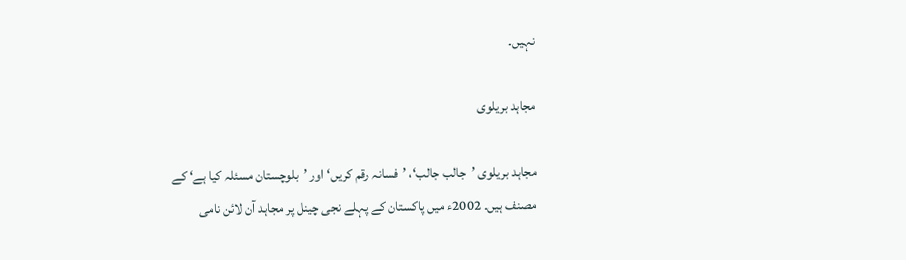نہیں۔

مجاہد بریلوی

مجاہد بریلوی ’جالب جالب‘، ’فسانہ رقم کریں‘ اور ’بلوچستان مسئلہ کیا ہے‘ کے مصنف ہیں۔ 2002ء میں پاکستان کے پہلے نجی چینل پر مجاہد آن لائن نامی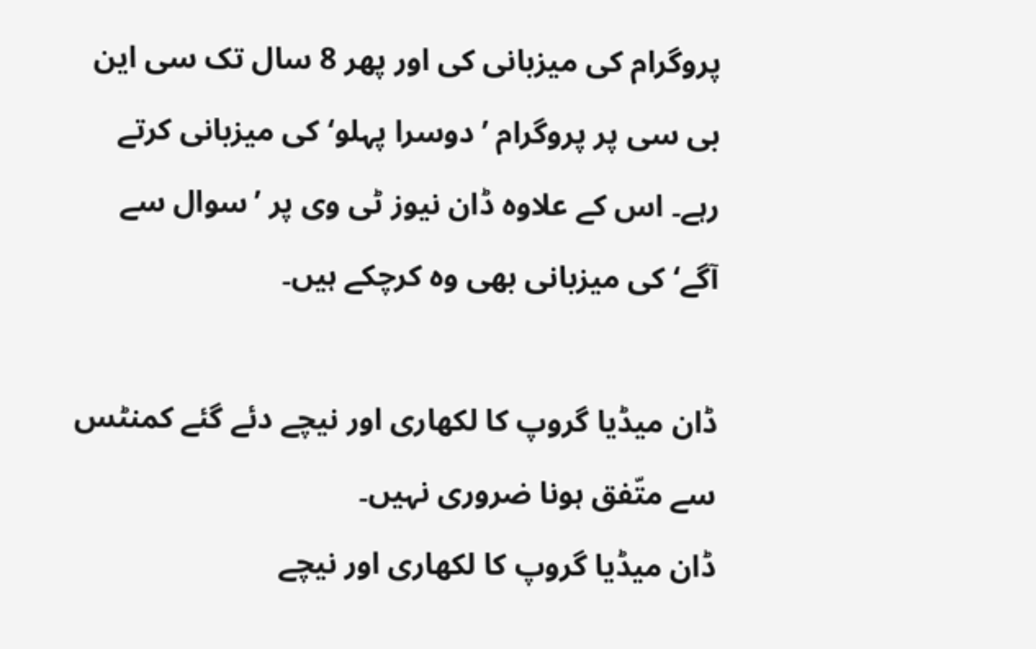پروگرام کی میزبانی کی اور پھر 8 سال تک سی این بی سی پر پروگرام ’دوسرا پہلو‘ کی میزبانی کرتے رہے۔ اس کے علاوہ ڈان نیوز ٹی وی پر ’سوال سے آگے‘ کی میزبانی بھی وہ کرچکے ہیں۔

ڈان میڈیا گروپ کا لکھاری اور نیچے دئے گئے کمنٹس سے متّفق ہونا ضروری نہیں۔
ڈان میڈیا گروپ کا لکھاری اور نیچے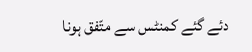دئے گئے کمنٹس سے متّفق ہونا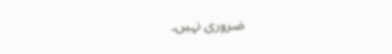ضروری نہیں۔